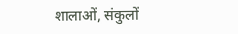शालाओं, संकुलों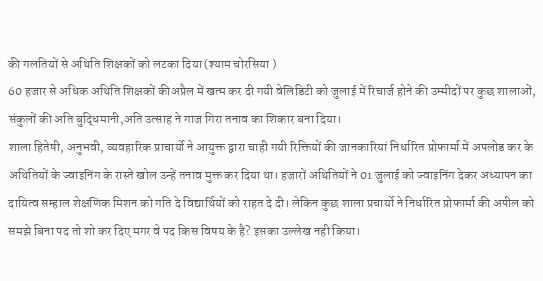की गलतियों से अथिति शिक्षकों को लटका दिया (श्याम चोरसिया )
60 हजार से अधिक अथिति शिक्षकों कीअप्रैल में खत्म कर दी गयी वेलिडिटी को जुलाई में रिचार्ज होने की उम्मीदों पर कुछ शालाओं, संकुलों की अति बुद्धिमानी,अति उत्साह ने गाज गिरा तनाव का शिकार बना दिया।
शाला हितेषी, अनुभवी, व्यवहारिक प्राचार्यो ने आयुक्त द्वारा चाही गयी रिक्तियों की जानकारियां निर्धारित प्रोफार्मा में अपलोड कर के अथितियों के ज्वाइनिंग के रास्ते खोल उन्हें तनाव मुक्त कर दिया था। हजारों अथितियों ने 01 जुलाई को ज्वाइनिंग देकर अध्यापन का दायित्व सम्हाल शेक्षणिक मिशन को गति दे विद्यार्थियों को राहत दे दी। लेकिन कुछ शाला प्रचार्यो ने निर्धारित प्रोफार्मा की अपील को समझे बिना पद तो शो कर दिए मगर वे पद किस विषय के है? इसका उल्लेख नही किया।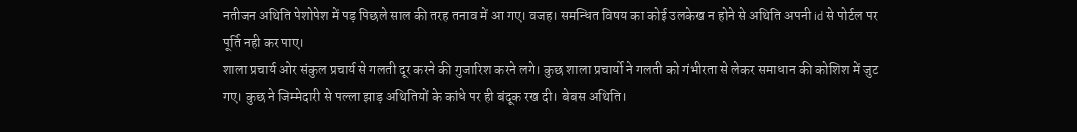नतीजन अथिति पेशोपेश में पड़ पिछले साल की तरह तनाव में आ गए। वजह। समन्धित विषय का कोई उलकेख न होने से अथिति अपनी id से पोर्टल पर पूर्ति नही कर पाए।
शाला प्रचार्य ओर संकुल प्रचार्य से गलती दूर करने की गुजारिश करने लगे। कुछ शाला प्रचार्यो ने गलती को गंभीरता से लेकर समाधान की कोशिश में जुट गए। कुछ ने जिम्मेदारी से पल्ला झाड़ अथितियों के कांधे पर ही बंदूक रख दी। बेबस अथिति।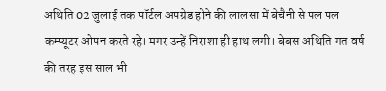अथिति 02 जुलाई तक पॉर्टल अपग्रेड होने की लालसा में बेचैनी से पल पल कम्प्यूटर ओपन करते रहे। मगर उन्हें निराशा ही हाथ लगी। बेबस अथिति गत वर्ष की तरह इस साल भी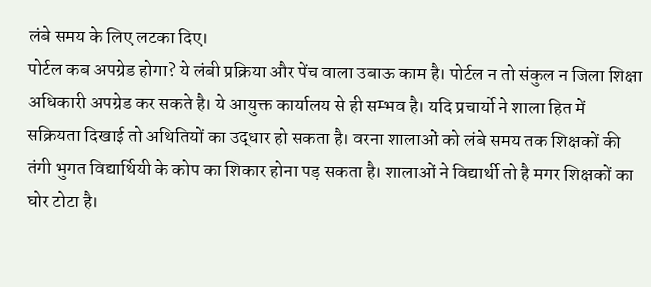लंबे समय के लिए लटका दिए।
पोर्टल कब अपग्रेड होगा? ये लंबी प्रक्रिया और पेंच वाला उबाऊ काम है। पोर्टल न तो संकुल न जिला शिक्षा अधिकारी अपग्रेड कर सकते है। ये आयुक्त कार्यालय से ही सम्भव है। यदि प्रचार्यो ने शाला हित में सक्रियता दिखाई तो अथितियों का उद्धार हो सकता है। वरना शालाओं को लंबे समय तक शिक्षकों की तंगी भुगत विद्यार्थियी के कोप का शिकार होना पड़ सकता है। शालाओं ने विद्यार्थी तो है मगर शिक्षकों का घोर टोटा है।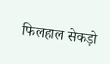फिलहाल सेकड़ो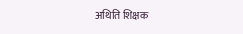अथिति शिक्षक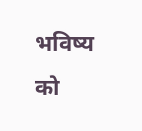भविष्य को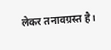लेकर तनावग्रस्त है।